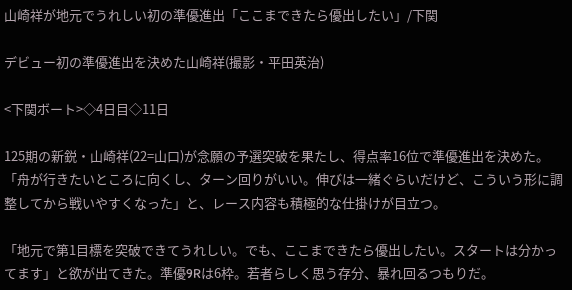山崎祥が地元でうれしい初の準優進出「ここまできたら優出したい」/下関

デビュー初の準優進出を決めた山崎祥(撮影・平田英治)

<下関ボート>◇4日目◇11日

125期の新鋭・山崎祥(22=山口)が念願の予選突破を果たし、得点率16位で準優進出を決めた。「舟が行きたいところに向くし、ターン回りがいい。伸びは一緒ぐらいだけど、こういう形に調整してから戦いやすくなった」と、レース内容も積極的な仕掛けが目立つ。

「地元で第1目標を突破できてうれしい。でも、ここまできたら優出したい。スタートは分かってます」と欲が出てきた。準優9Rは6枠。若者らしく思う存分、暴れ回るつもりだ。